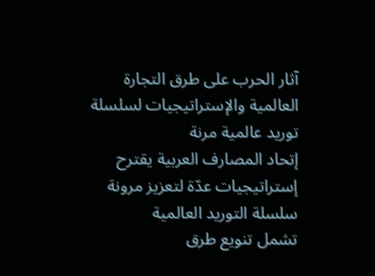آثار الحرب على طرق التجارة العالمية والإستراتيجيات لسلسلة توريد عالمية مرنة
إتحاد المصارف العربية يقترح إستراتيجيات عدّة لتعزيز مرونة سلسلة التوريد العالمية
تشمل تنويع طرق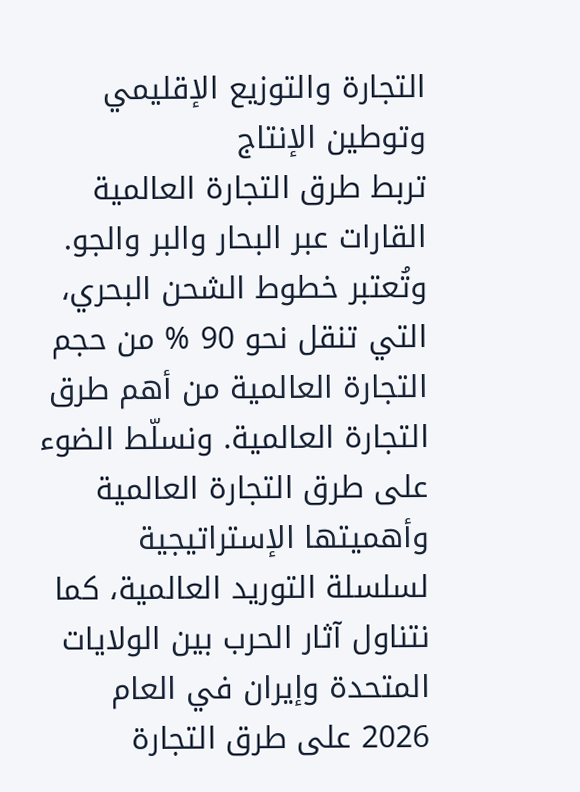التجارة والتوزيع الإقليمي وتوطين الإنتاج
تربط طرق التجارة العالمية القارات عبر البحار والبر والجو. وتُعتبر خطوط الشحن البحري، التي تنقل نحو 90 % من حجم التجارة العالمية من أهم طرق التجارة العالمية. ونسلّط الضوء على طرق التجارة العالمية وأهميتها الإستراتيجية لسلسلة التوريد العالمية، كما نتناول آثار الحرب بين الولايات المتحدة وإيران في العام 2026 على طرق التجارة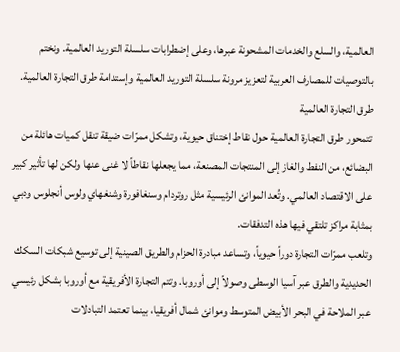العالمية، والسلع والخدمات المشحونة عبرها، وعلى إضطرابات سلسلة التوريد العالمية. ونختم بالتوصيات للمصارف العربية لتعزيز مرونة سلسلة التوريد العالمية وإستدامة طرق التجارة العالمية.
طرق التجارة العالمية
تتمحور طرق التجارة العالمية حول نقاط إختناق حيوية، وتشكل ممرّات ضيقة تنقل كميات هائلة من البضائع، من النفط والغاز إلى المنتجات المصنعة، مما يجعلها نقاطاً لا غنى عنها ولكن لها تأثير كبير على الاقتصاد العالمي. وتُعد الموانئ الرئيسية مثل روتردام وسنغافورة وشنغهاي ولوس أنجلوس ودبي بمثابة مراكز تلتقي فيها هذه التدفقات.
وتلعب ممرّات التجارة دوراً حيوياً، وتساعد مبادرة الحزام والطريق الصينية إلى توسيع شبكات السكك الحديدية والطرق عبر آسيا الوسطى وصولاً إلى أوروبا. وتتم التجارة الأفريقية مع أوروبا بشكل رئيسي عبر الملاحة في البحر الأبيض المتوسط وموانئ شمال أفريقيا، بينما تعتمد التبادلات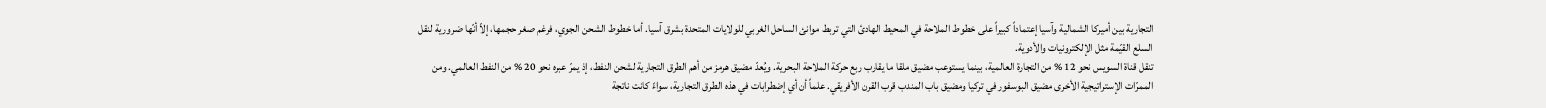التجارية بين أميركا الشمالية وآسيا إعتماداً كبيراً على خطوط الملاحة في المحيط الهادئ التي تربط موانئ الساحل الغربي للولايات المتحدة بشرق آسيا. أما خطوط الشحن الجوي، فرغم صغر حجمها، إلاّ أنّها ضرورية لنقل السلع القيّمة مثل الإلكترونيات والأدوية.
تنقل قناة السويس نحو 12 % من التجارة العالمية، بينما يستوعب مضيق ملقا ما يقارب ربع حركة الملاحة البحرية. ويُعدّ مضيق هرمز من أهم الطرق التجارية لشحن النفط، إذ يمرّ عبره نحو 20 % من النفط العالمي. ومن الممرّات الإستراتيجية الأخرى مضيق البوسفور في تركيا ومضيق باب المندب قرب القرن الأفريقي. علماً أن أي إضطرابات في هذه الطرق التجارية، سواءً كانت ناتجة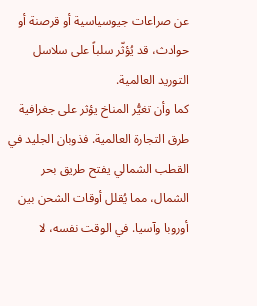عن صراعات جيوسياسية أو قرصنة أو حوادث، قد يُؤثّر سلباً على سلاسل التوريد العالمية.
كما وأن تغيُّر المناخ يؤثر على جغرافية طرق التجارة العالمية. فذوبان الجليد في القطب الشمالي يفتح طريق بحر الشمال، مما يُقلل أوقات الشحن بين أوروبا وآسيا. في الوقت نفسه، لا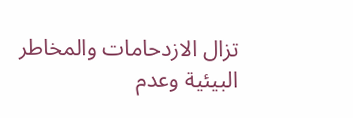تزال الازدحامات والمخاطر البيئية وعدم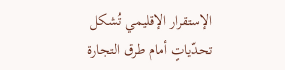الإستقرار الإقليمي تُشكل تحدّياتٍ أمام طرق التجارة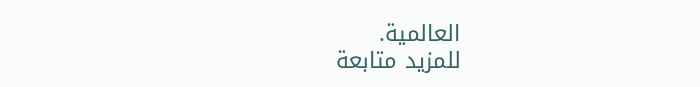العالمية.
للمزيد متابعة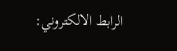الرابط الالكتروني: